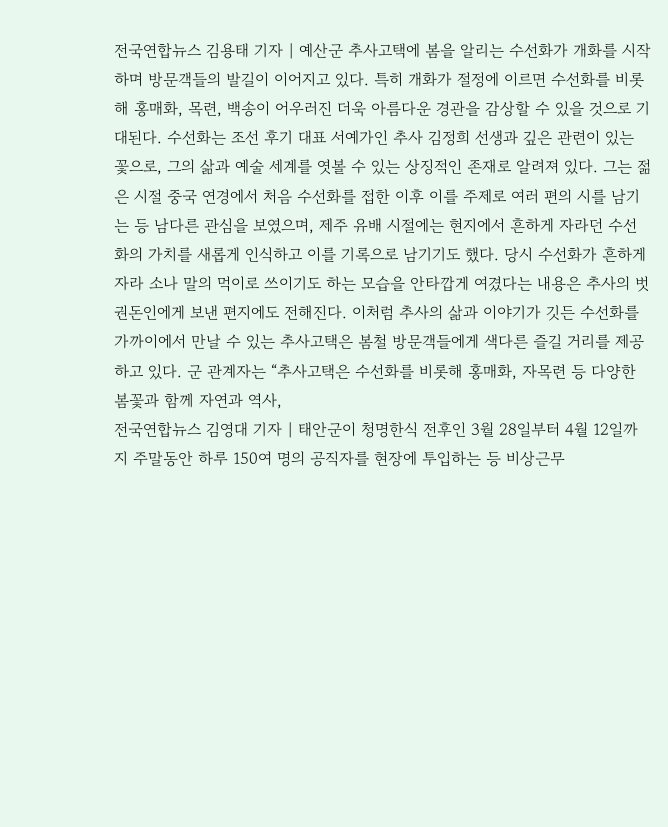전국연합뉴스 김용태 기자 | 예산군 추사고택에 봄을 알리는 수선화가 개화를 시작하며 방문객들의 발길이 이어지고 있다. 특히 개화가 절정에 이르면 수선화를 비롯해 홍매화, 목련, 백송이 어우러진 더욱 아름다운 경관을 감상할 수 있을 것으로 기대된다. 수선화는 조선 후기 대표 서예가인 추사 김정희 선생과 깊은 관련이 있는 꽃으로, 그의 삶과 예술 세계를 엿볼 수 있는 상징적인 존재로 알려져 있다. 그는 젊은 시절 중국 연경에서 처음 수선화를 접한 이후 이를 주제로 여러 편의 시를 남기는 등 남다른 관심을 보였으며, 제주 유배 시절에는 현지에서 흔하게 자라던 수선화의 가치를 새롭게 인식하고 이를 기록으로 남기기도 했다. 당시 수선화가 흔하게 자라 소나 말의 먹이로 쓰이기도 하는 모습을 안타깝게 여겼다는 내용은 추사의 벗 권돈인에게 보낸 편지에도 전해진다. 이처럼 추사의 삶과 이야기가 깃든 수선화를 가까이에서 만날 수 있는 추사고택은 봄철 방문객들에게 색다른 즐길 거리를 제공하고 있다. 군 관계자는 “추사고택은 수선화를 비롯해 홍매화, 자목련 등 다양한 봄꽃과 함께 자연과 역사,
전국연합뉴스 김영대 기자 | 태안군이 청명한식 전후인 3월 28일부터 4월 12일까지 주말동안 하루 150여 명의 공직자를 현장에 투입하는 등 비상근무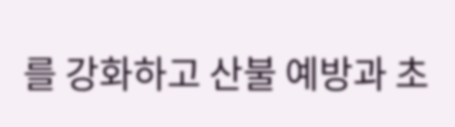를 강화하고 산불 예방과 초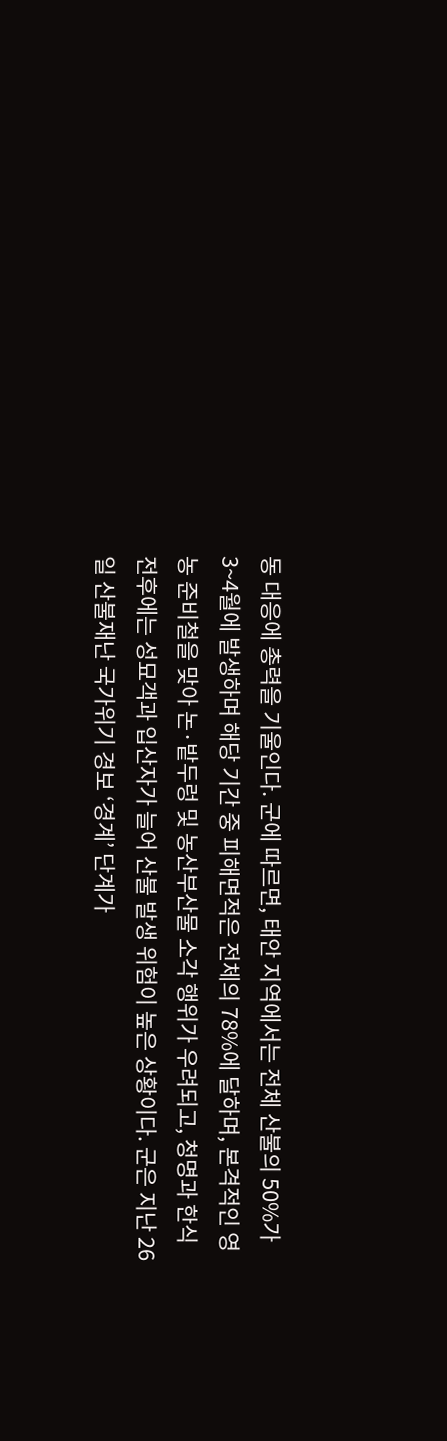동 대응에 총력을 기울인다. 군에 따르면, 태안 지역에서는 전체 산불의 50%가 3~4월에 발생하며 해당 기간 중 피해면적은 전체의 78%에 달하며, 본격적인 영농 준비철을 맞아 논·밭두렁 및 농산부산물 소각 행위가 우려되고, 청명과 한식 전후에는 성묘객과 입산자가 늘어 산불 발생 위험이 높은 상황이다. 군은 지난 26일 산불재난 국가위기 경보 ‘경계’ 단계가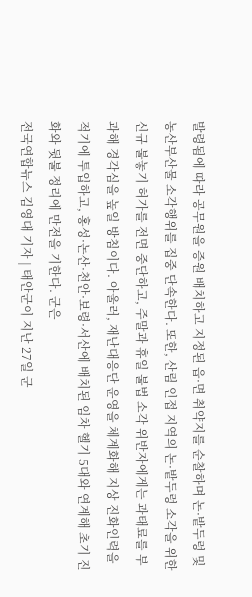발령됨에 따라 공무원을 증원 배치하고 지정된 읍·면 취약지를 순찰하며 논·밭두렁 및 농산부산물 소각행위를 집중 단속한다. 또한, 산림 인접 지역의 논·밭두렁 소각을 위한 신규 불놓기 허가를 전면 중단하고, 주말과 휴일 불법 소각 위반자에게는 과태료를 부과해 경각심을 높일 방침이다. 아울러, 재난대응단 운영을 체계화해 지상 진화인력을 적기에 투입하고, 홍성·논산·천안·보령·서산에 배치된 임차 헬기 5대와 연계해 초기 진화와 뒷불 정리에 만전을 기한다. 군은
전국연합뉴스 김영대 기자 | 태안군이 지난 27일 군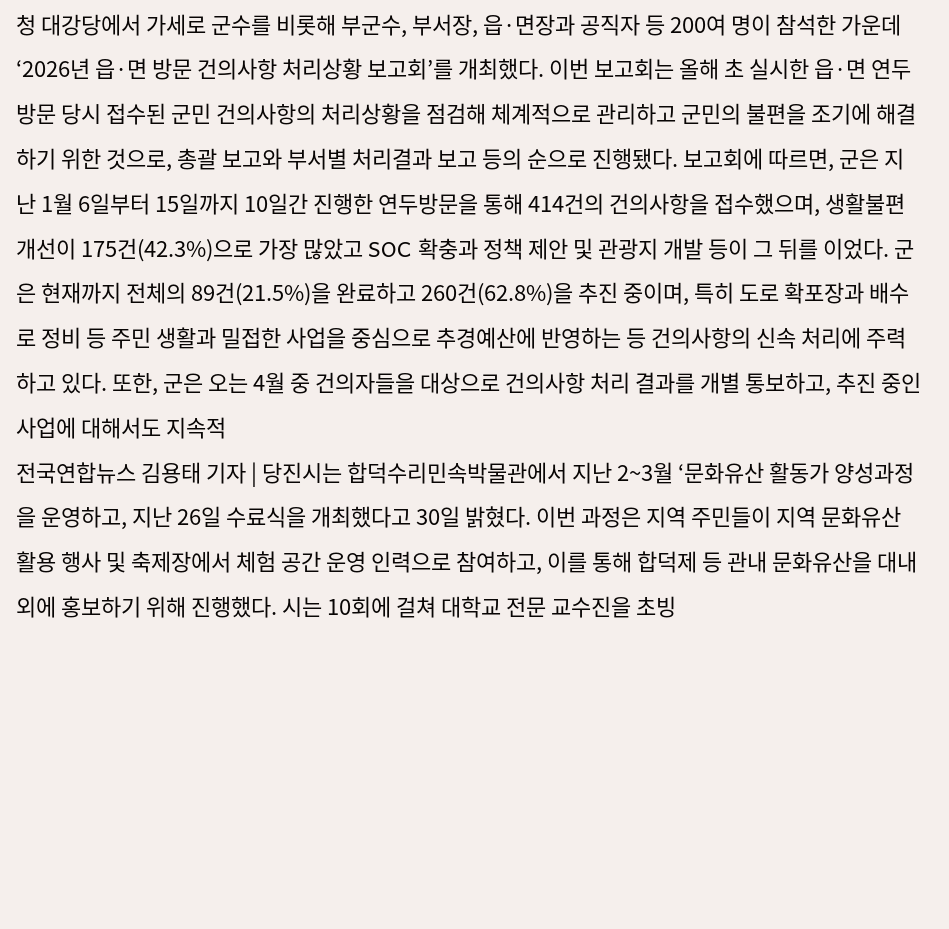청 대강당에서 가세로 군수를 비롯해 부군수, 부서장, 읍·면장과 공직자 등 200여 명이 참석한 가운데 ‘2026년 읍·면 방문 건의사항 처리상황 보고회’를 개최했다. 이번 보고회는 올해 초 실시한 읍·면 연두방문 당시 접수된 군민 건의사항의 처리상황을 점검해 체계적으로 관리하고 군민의 불편을 조기에 해결하기 위한 것으로, 총괄 보고와 부서별 처리결과 보고 등의 순으로 진행됐다. 보고회에 따르면, 군은 지난 1월 6일부터 15일까지 10일간 진행한 연두방문을 통해 414건의 건의사항을 접수했으며, 생활불편 개선이 175건(42.3%)으로 가장 많았고 SOC 확충과 정책 제안 및 관광지 개발 등이 그 뒤를 이었다. 군은 현재까지 전체의 89건(21.5%)을 완료하고 260건(62.8%)을 추진 중이며, 특히 도로 확포장과 배수로 정비 등 주민 생활과 밀접한 사업을 중심으로 추경예산에 반영하는 등 건의사항의 신속 처리에 주력하고 있다. 또한, 군은 오는 4월 중 건의자들을 대상으로 건의사항 처리 결과를 개별 통보하고, 추진 중인 사업에 대해서도 지속적
전국연합뉴스 김용태 기자 | 당진시는 합덕수리민속박물관에서 지난 2~3월 ‘문화유산 활동가 양성과정을 운영하고, 지난 26일 수료식을 개최했다고 30일 밝혔다. 이번 과정은 지역 주민들이 지역 문화유산 활용 행사 및 축제장에서 체험 공간 운영 인력으로 참여하고, 이를 통해 합덕제 등 관내 문화유산을 대내외에 홍보하기 위해 진행했다. 시는 10회에 걸쳐 대학교 전문 교수진을 초빙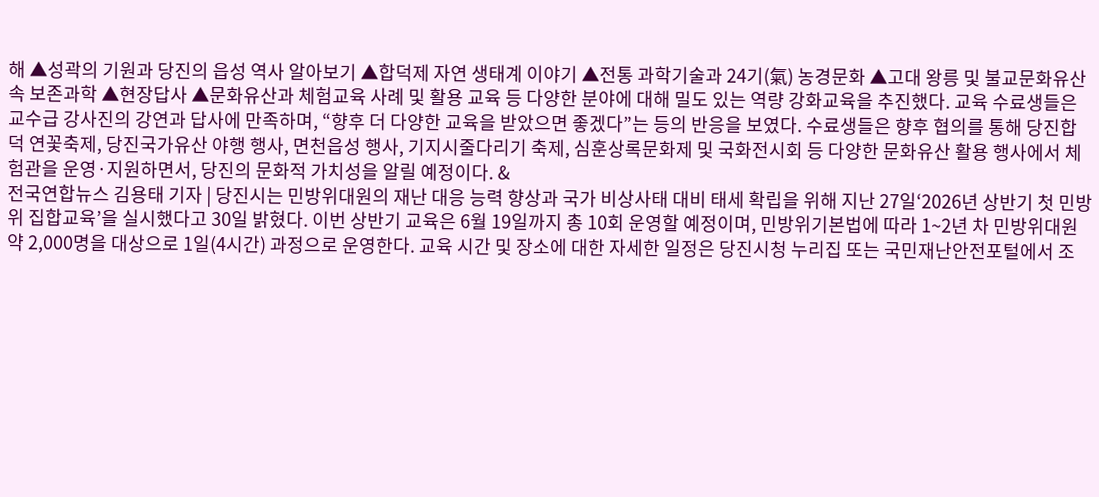해 ▲성곽의 기원과 당진의 읍성 역사 알아보기 ▲합덕제 자연 생태계 이야기 ▲전통 과학기술과 24기(氣) 농경문화 ▲고대 왕릉 및 불교문화유산 속 보존과학 ▲현장답사 ▲문화유산과 체험교육 사례 및 활용 교육 등 다양한 분야에 대해 밀도 있는 역량 강화교육을 추진했다. 교육 수료생들은 교수급 강사진의 강연과 답사에 만족하며, “향후 더 다양한 교육을 받았으면 좋겠다”는 등의 반응을 보였다. 수료생들은 향후 협의를 통해 당진합덕 연꽃축제, 당진국가유산 야행 행사, 면천읍성 행사, 기지시줄다리기 축제, 심훈상록문화제 및 국화전시회 등 다양한 문화유산 활용 행사에서 체험관을 운영·지원하면서, 당진의 문화적 가치성을 알릴 예정이다. &
전국연합뉴스 김용태 기자 | 당진시는 민방위대원의 재난 대응 능력 향상과 국가 비상사태 대비 태세 확립을 위해 지난 27일‘2026년 상반기 첫 민방위 집합교육’을 실시했다고 30일 밝혔다. 이번 상반기 교육은 6월 19일까지 총 10회 운영할 예정이며, 민방위기본법에 따라 1~2년 차 민방위대원 약 2,000명을 대상으로 1일(4시간) 과정으로 운영한다. 교육 시간 및 장소에 대한 자세한 일정은 당진시청 누리집 또는 국민재난안전포털에서 조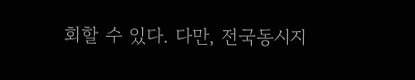회할 수 있다. 다만, 전국동시지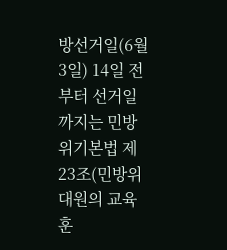방선거일(6월 3일) 14일 전부터 선거일까지는 민방위기본법 제23조(민방위 대원의 교육훈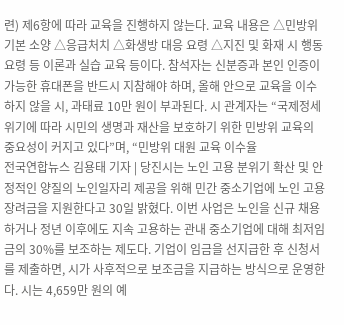련) 제6항에 따라 교육을 진행하지 않는다. 교육 내용은 △민방위 기본 소양 △응급처치 △화생방 대응 요령 △지진 및 화재 시 행동 요령 등 이론과 실습 교육 등이다. 참석자는 신분증과 본인 인증이 가능한 휴대폰을 반드시 지참해야 하며, 올해 안으로 교육을 이수하지 않을 시, 과태료 10만 원이 부과된다. 시 관계자는 “국제정세 위기에 따라 시민의 생명과 재산을 보호하기 위한 민방위 교육의 중요성이 커지고 있다”며, “민방위 대원 교육 이수율
전국연합뉴스 김용태 기자 | 당진시는 노인 고용 분위기 확산 및 안정적인 양질의 노인일자리 제공을 위해 민간 중소기업에 노인 고용장려금을 지원한다고 30일 밝혔다. 이번 사업은 노인을 신규 채용하거나 정년 이후에도 지속 고용하는 관내 중소기업에 대해 최저임금의 30%를 보조하는 제도다. 기업이 임금을 선지급한 후 신청서를 제출하면, 시가 사후적으로 보조금을 지급하는 방식으로 운영한다. 시는 4,659만 원의 예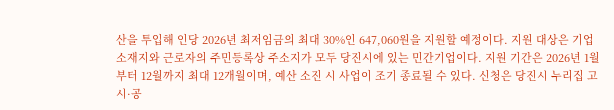산을 투입해 인당 2026년 최저임금의 최대 30%인 647,060원을 지원할 예정이다. 지원 대상은 기업 소재지와 근로자의 주민등록상 주소지가 모두 당진시에 있는 민간기업이다. 지원 기간은 2026년 1월부터 12월까지 최대 12개월이며, 예산 소진 시 사업이 조기 종료될 수 있다. 신청은 당진시 누리집 고시·공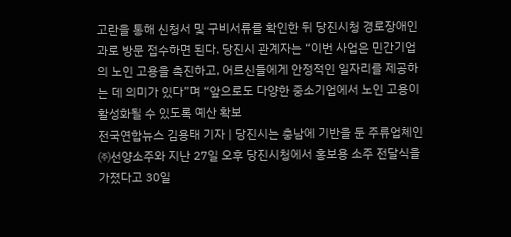고란을 통해 신청서 및 구비서류를 확인한 뒤 당진시청 경로장애인과로 방문 접수하면 된다. 당진시 관계자는 “이번 사업은 민간기업의 노인 고용을 촉진하고, 어르신들에게 안정적인 일자리를 제공하는 데 의미가 있다”며 “앞으로도 다양한 중소기업에서 노인 고용이 활성화될 수 있도록 예산 확보
전국연합뉴스 김용태 기자 | 당진시는 충남에 기반을 둔 주류업체인 ㈜선양소주와 지난 27일 오후 당진시청에서 홍보용 소주 전달식을 가졌다고 30일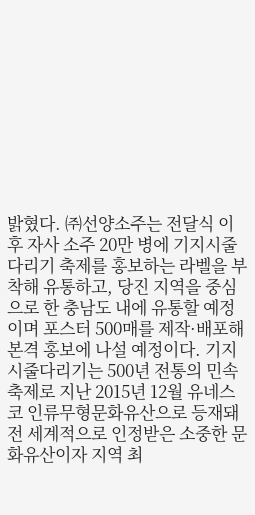밝혔다. ㈜선양소주는 전달식 이후 자사 소주 20만 병에 기지시줄다리기 축제를 홍보하는 라벨을 부착해 유통하고, 당진 지역을 중심으로 한 충남도 내에 유통할 예정이며 포스터 500매를 제작·배포해 본격 홍보에 나설 예정이다. 기지시줄다리기는 500년 전통의 민속 축제로 지난 2015년 12월 유네스코 인류무형문화유산으로 등재돼 전 세계적으로 인정받은 소중한 문화유산이자 지역 최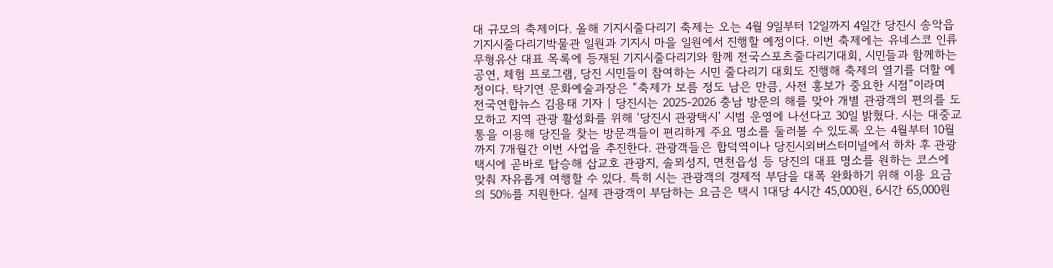대 규모의 축제이다. 올해 기지시줄다리기 축제는 오는 4월 9일부터 12일까지 4일간 당진시 송악읍 기지시줄다리기박물관 일원과 기지시 마을 일원에서 진행할 예정이다. 이번 축제에는 유네스코 인류무형유산 대표 목록에 등재된 기지시줄다리기와 함께 전국스포츠줄다리기대회, 시민들과 함께하는 공연, 체험 프로그램, 당진 시민들이 참여하는 시민 줄다리기 대회도 진행해 축제의 열기를 더할 예정이다. 탁기연 문화예술과장은 “축제가 보름 정도 남은 만큼, 사전 홍보가 중요한 시점”이라며
전국연합뉴스 김용태 기자 | 당진시는 2025-2026 충남 방문의 해를 맞아 개별 관광객의 편의를 도모하고 지역 관광 활성화를 위해 ‘당진시 관광택시’ 시범 운영에 나선다고 30일 밝혔다. 시는 대중교통을 이용해 당진을 찾는 방문객들이 편리하게 주요 명소를 둘러볼 수 있도록 오는 4월부터 10월까지 7개월간 이번 사업을 추진한다. 관광객들은 합덕역이나 당진시외버스터미널에서 하차 후 관광택시에 곧바로 탑승해 삽교호 관광지, 솔뫼성지, 면천읍성 등 당진의 대표 명소를 원하는 코스에 맞춰 자유롭게 여행할 수 있다. 특히 시는 관광객의 경제적 부담을 대폭 완화하기 위해 이용 요금의 50%를 지원한다. 실제 관광객이 부담하는 요금은 택시 1대당 4시간 45,000원, 6시간 65,000원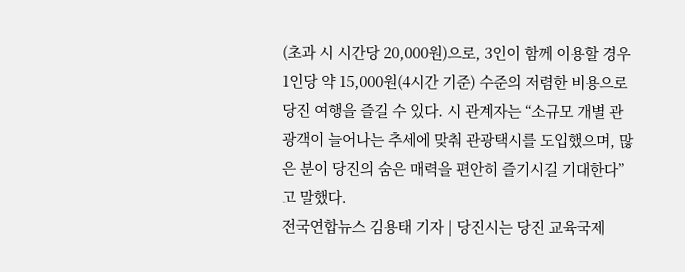(초과 시 시간당 20,000원)으로, 3인이 함께 이용할 경우 1인당 약 15,000원(4시간 기준) 수준의 저렴한 비용으로 당진 여행을 즐길 수 있다. 시 관계자는 “소규모 개별 관광객이 늘어나는 추세에 맞춰 관광택시를 도입했으며, 많은 분이 당진의 숨은 매력을 편안히 즐기시길 기대한다”고 말했다.
전국연합뉴스 김용태 기자 | 당진시는 당진 교육국제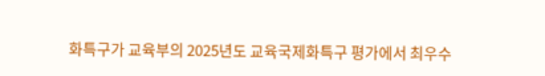화특구가 교육부의 2025년도 교육국제화특구 평가에서 최우수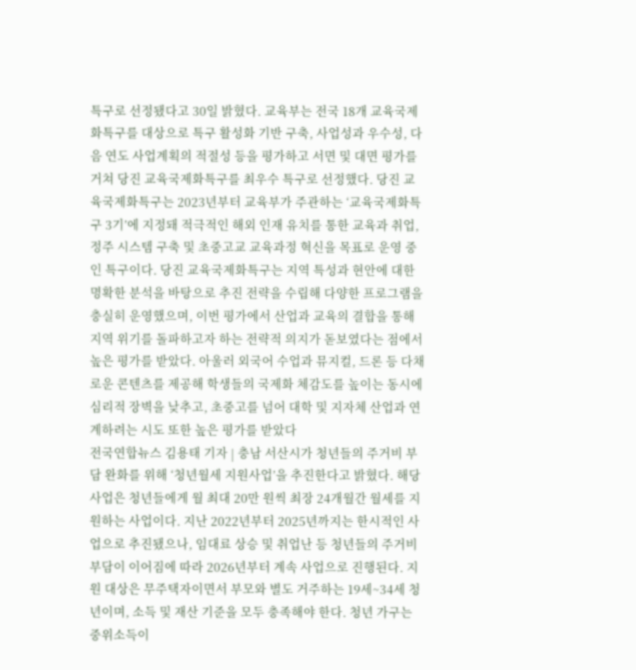특구로 선정됐다고 30일 밝혔다. 교육부는 전국 18개 교육국제화특구를 대상으로 특구 활성화 기반 구축, 사업성과 우수성, 다음 연도 사업계획의 적절성 등을 평가하고 서면 및 대면 평가를 거쳐 당진 교육국제화특구를 최우수 특구로 선정했다. 당진 교육국제화특구는 2023년부터 교육부가 주관하는 ‘교육국제화특구 3기’에 지정돼 적극적인 해외 인재 유치를 통한 교육과 취업, 정주 시스템 구축 및 초중고교 교육과정 혁신을 목표로 운영 중인 특구이다. 당진 교육국제화특구는 지역 특성과 현안에 대한 명확한 분석을 바탕으로 추진 전략을 수립해 다양한 프로그램을 충실히 운영했으며, 이번 평가에서 산업과 교육의 결합을 통해 지역 위기를 돌파하고자 하는 전략적 의지가 돋보였다는 점에서 높은 평가를 받았다. 아울러 외국어 수업과 뮤지컬, 드론 등 다채로운 콘텐츠를 제공해 학생들의 국제화 체감도를 높이는 동시에 심리적 장벽을 낮추고, 초중고를 넘어 대학 및 지자체 산업과 연계하려는 시도 또한 높은 평가를 받았다
전국연합뉴스 김용태 기자 | 충남 서산시가 청년들의 주거비 부담 완화를 위해 ‘청년월세 지원사업’을 추진한다고 밝혔다. 해당 사업은 청년들에게 월 최대 20만 원씩 최장 24개월간 월세를 지원하는 사업이다. 지난 2022년부터 2025년까지는 한시적인 사업으로 추진됐으나, 임대료 상승 및 취업난 등 청년들의 주거비 부담이 이어짐에 따라 2026년부터 계속 사업으로 진행된다. 지원 대상은 무주택자이면서 부모와 별도 거주하는 19세~34세 청년이며, 소득 및 재산 기준을 모두 충족해야 한다. 청년 가구는 중위소득이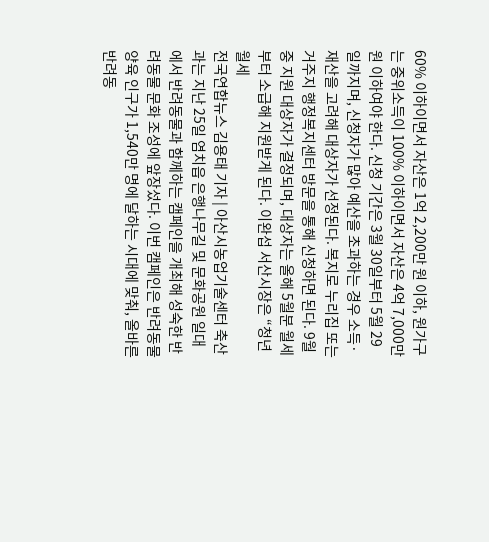60% 이하이면서 자산은 1억 2,200만 원 이하, 원가구는 중위소득이 100% 이하이면서 자산은 4억 7,000만 원 이하여야 한다. 신청 기간은 3월 30일부터 5월 29일까지며, 신청자가 많아 예산을 초과하는 경우 소득·재산을 고려해 대상자가 선정된다. 복지로 누리집 또는 거주지 행정복지센터 방문을 통해 신청하면 된다. 9월 중 지원 대상자가 결정되며, 대상자는 올해 5월분 월세부터 소급해 지원받게 된다. 이완섭 서산시장은 “청년월세
전국연합뉴스 김용태 기자 | 아산시농업기술센터 축산과는 지난 25일 염치읍 은행나무길 및 문화공원 일대에서 반려동물과 함께하는 캠페인을 개최해 성숙한 반려동물 문화 조성에 앞장섰다. 이번 캠페인은 반려동물 양육 인구가 1,540만 명에 달하는 시대에 맞춰, 올바른 반려동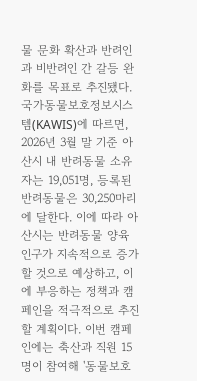물 문화 확산과 반려인과 비반려인 간 갈등 완화를 목표로 추진됐다. 국가동물보호정보시스템(KAWIS)에 따르면, 2026년 3월 말 기준 아산시 내 반려동물 소유자는 19,051명, 등록된 반려동물은 30,250마리에 달한다. 이에 따라 아산시는 반려동물 양육 인구가 지속적으로 증가할 것으로 예상하고, 이에 부응하는 정책과 캠페인을 적극적으로 추진할 계획이다. 이번 캠페인에는 축산과 직원 15명이 참여해 '동물보호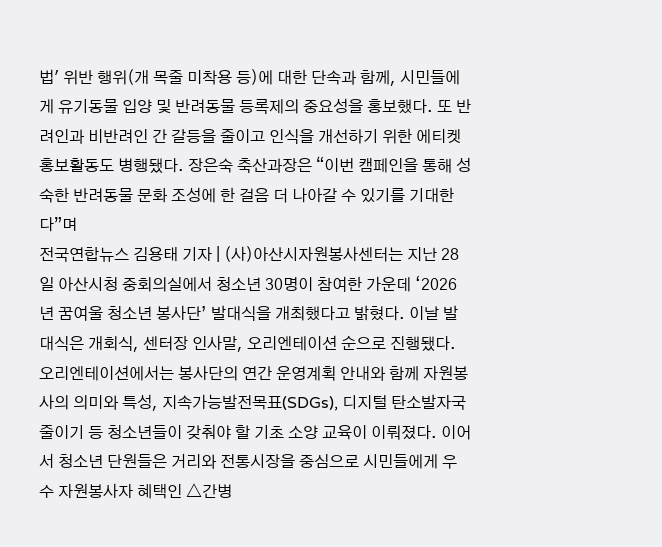법' 위반 행위(개 목줄 미착용 등)에 대한 단속과 함께, 시민들에게 유기동물 입양 및 반려동물 등록제의 중요성을 홍보했다. 또 반려인과 비반려인 간 갈등을 줄이고 인식을 개선하기 위한 에티켓 홍보활동도 병행됐다. 장은숙 축산과장은 “이번 캠페인을 통해 성숙한 반려동물 문화 조성에 한 걸음 더 나아갈 수 있기를 기대한다”며
전국연합뉴스 김용태 기자 | (사)아산시자원봉사센터는 지난 28일 아산시청 중회의실에서 청소년 30명이 참여한 가운데 ‘2026년 꿈여울 청소년 봉사단’ 발대식을 개최했다고 밝혔다. 이날 발대식은 개회식, 센터장 인사말, 오리엔테이션 순으로 진행됐다. 오리엔테이션에서는 봉사단의 연간 운영계획 안내와 함께 자원봉사의 의미와 특성, 지속가능발전목표(SDGs), 디지털 탄소발자국 줄이기 등 청소년들이 갖춰야 할 기초 소양 교육이 이뤄졌다. 이어서 청소년 단원들은 거리와 전통시장을 중심으로 시민들에게 우수 자원봉사자 혜택인 △간병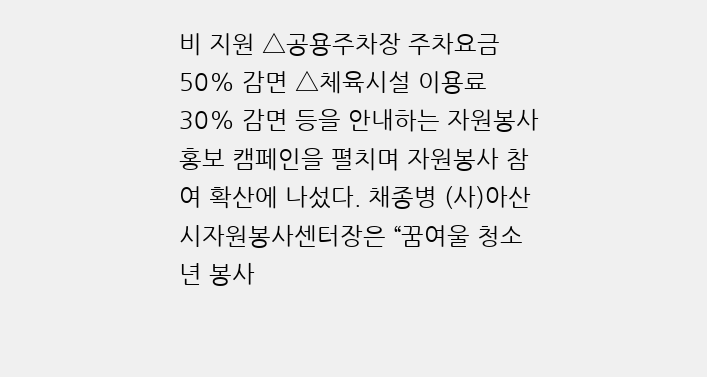비 지원 △공용주차장 주차요금 50% 감면 △체육시설 이용료 30% 감면 등을 안내하는 자원봉사 홍보 캠페인을 펼치며 자원봉사 참여 확산에 나섰다. 채종병 (사)아산시자원봉사센터장은 “꿈여울 청소년 봉사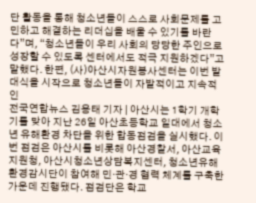단 활동을 통해 청소년들이 스스로 사회문제를 고민하고 해결하는 리더십을 배울 수 있기를 바란다”며, “청소년들이 우리 사회의 당당한 주인으로 성장할 수 있도록 센터에서도 적극 지원하겠다”고 말했다. 한편, (사)아산시자원봉사센터는 이번 발대식을 시작으로 청소년들이 자발적이고 지속적인
전국연합뉴스 김용태 기자 | 아산시는 1학기 개학기를 맞아 지난 26일 아산초등학교 일대에서 청소년 유해환경 차단을 위한 합동점검을 실시했다. 이번 점검은 아산시를 비롯해 아산경찰서, 아산교육지원청, 아산시청소년상담복지센터, 청소년유해환경감시단이 참여해 민·관·경 협력 체계를 구축한 가운데 진행됐다. 점검단은 학교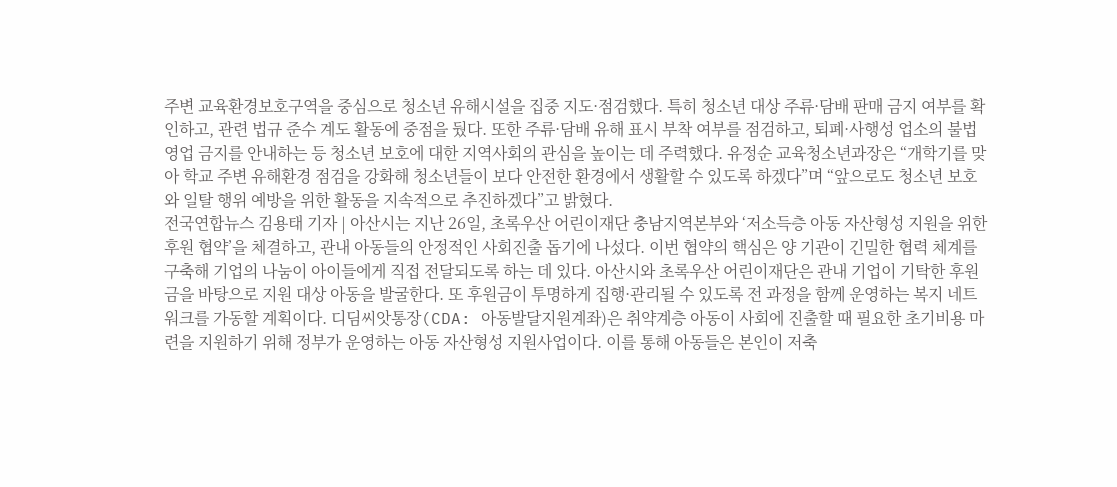주변 교육환경보호구역을 중심으로 청소년 유해시설을 집중 지도·점검했다. 특히 청소년 대상 주류·담배 판매 금지 여부를 확인하고, 관련 법규 준수 계도 활동에 중점을 뒀다. 또한 주류·담배 유해 표시 부착 여부를 점검하고, 퇴폐·사행성 업소의 불법 영업 금지를 안내하는 등 청소년 보호에 대한 지역사회의 관심을 높이는 데 주력했다. 유정순 교육청소년과장은 “개학기를 맞아 학교 주변 유해환경 점검을 강화해 청소년들이 보다 안전한 환경에서 생활할 수 있도록 하겠다”며 “앞으로도 청소년 보호와 일탈 행위 예방을 위한 활동을 지속적으로 추진하겠다”고 밝혔다.
전국연합뉴스 김용태 기자 | 아산시는 지난 26일, 초록우산 어린이재단 충남지역본부와 ‘저소득층 아동 자산형성 지원을 위한 후원 협약’을 체결하고, 관내 아동들의 안정적인 사회진출 돕기에 나섰다. 이번 협약의 핵심은 양 기관이 긴밀한 협력 체계를 구축해 기업의 나눔이 아이들에게 직접 전달되도록 하는 데 있다. 아산시와 초록우산 어린이재단은 관내 기업이 기탁한 후원금을 바탕으로 지원 대상 아동을 발굴한다. 또 후원금이 투명하게 집행·관리될 수 있도록 전 과정을 함께 운영하는 복지 네트워크를 가동할 계획이다. 디딤씨앗통장(CDA: 아동발달지원계좌)은 취약계층 아동이 사회에 진출할 때 필요한 초기비용 마련을 지원하기 위해 정부가 운영하는 아동 자산형성 지원사업이다. 이를 통해 아동들은 본인이 저축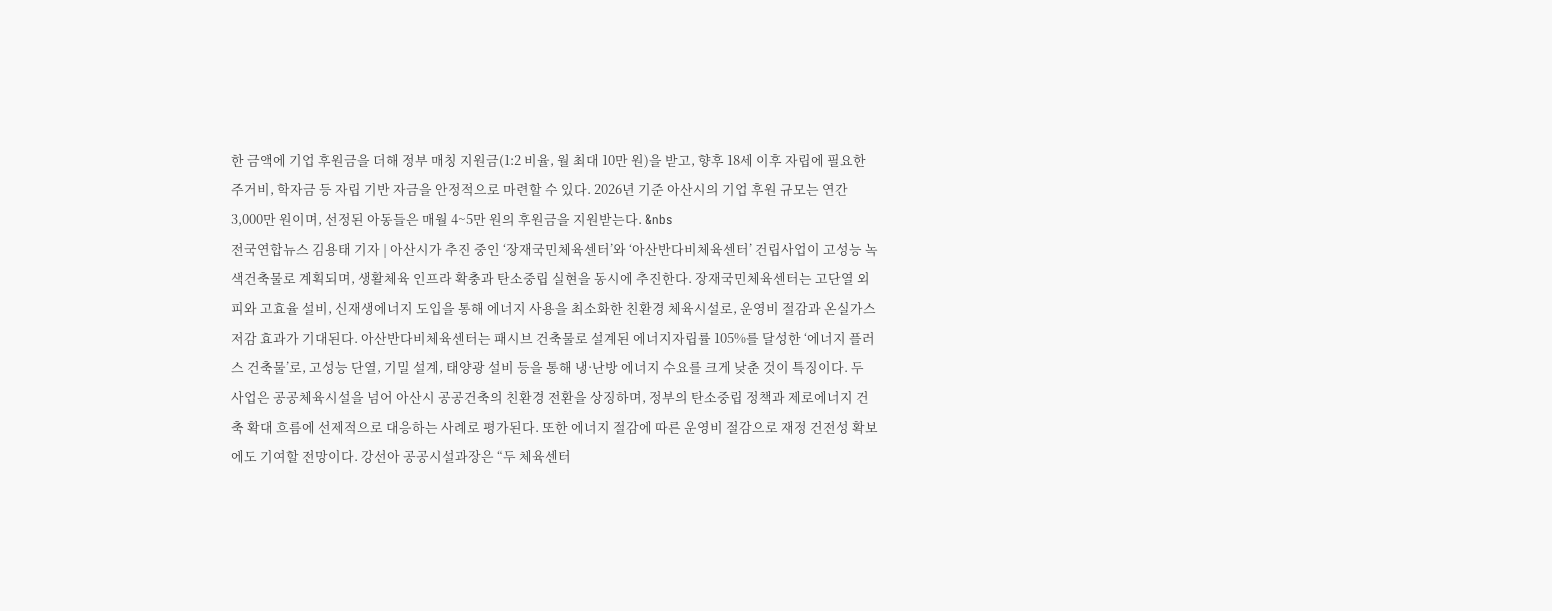한 금액에 기업 후원금을 더해 정부 매칭 지원금(1:2 비율, 월 최대 10만 원)을 받고, 향후 18세 이후 자립에 필요한 주거비, 학자금 등 자립 기반 자금을 안정적으로 마련할 수 있다. 2026년 기준 아산시의 기업 후원 규모는 연간 3,000만 원이며, 선정된 아동들은 매월 4~5만 원의 후원금을 지원받는다. &nbs
전국연합뉴스 김용태 기자 | 아산시가 추진 중인 ‘장재국민체육센터’와 ‘아산반다비체육센터’ 건립사업이 고성능 녹색건축물로 계획되며, 생활체육 인프라 확충과 탄소중립 실현을 동시에 추진한다. 장재국민체육센터는 고단열 외피와 고효율 설비, 신재생에너지 도입을 통해 에너지 사용을 최소화한 친환경 체육시설로, 운영비 절감과 온실가스 저감 효과가 기대된다. 아산반다비체육센터는 패시브 건축물로 설계된 에너지자립률 105%를 달성한 ‘에너지 플러스 건축물’로, 고성능 단열, 기밀 설계, 태양광 설비 등을 통해 냉·난방 에너지 수요를 크게 낮춘 것이 특징이다. 두 사업은 공공체육시설을 넘어 아산시 공공건축의 친환경 전환을 상징하며, 정부의 탄소중립 정책과 제로에너지 건축 확대 흐름에 선제적으로 대응하는 사례로 평가된다. 또한 에너지 절감에 따른 운영비 절감으로 재정 건전성 확보에도 기여할 전망이다. 강선아 공공시설과장은 “두 체육센터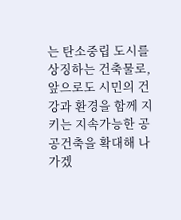는 탄소중립 도시를 상징하는 건축물로, 앞으로도 시민의 건강과 환경을 함께 지키는 지속가능한 공공건축을 확대해 나가겠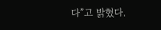다”고 밝혔다.